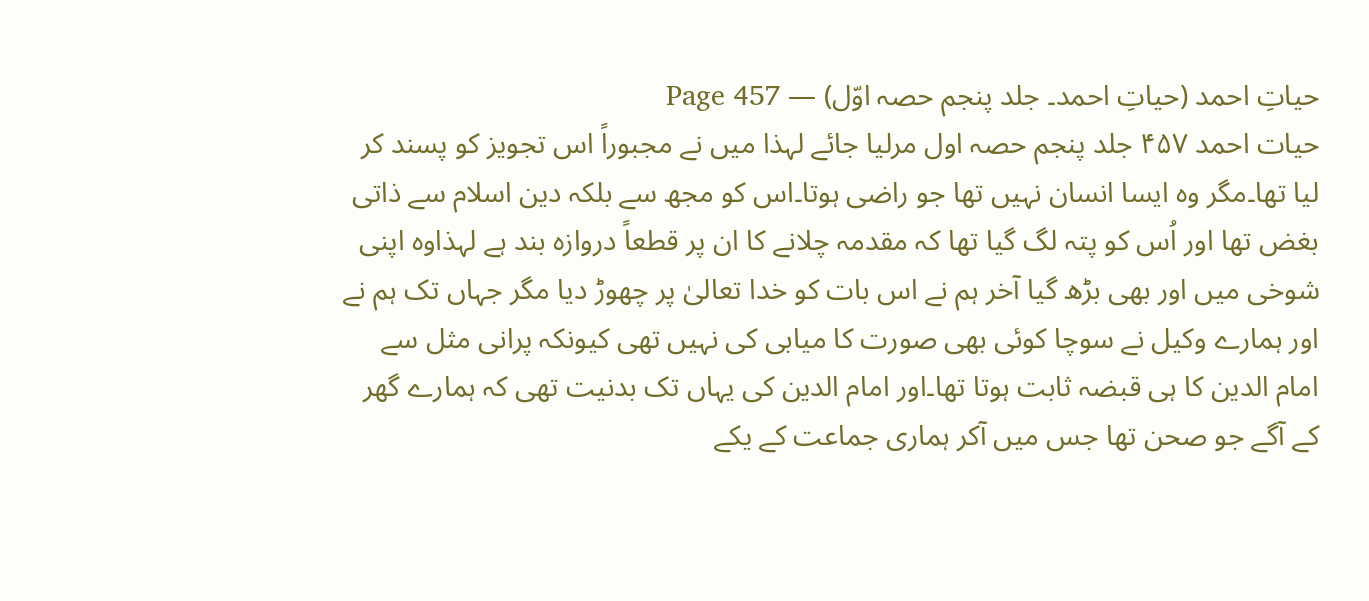حیاتِ احمد (حیاتِ احمد۔ جلد پنجم حصہ اوّل) — Page 457
حیات احمد ۴۵۷ جلد پنجم حصہ اول مرلیا جائے لہذا میں نے مجبوراً اس تجویز کو پسند کر لیا تھا۔مگر وہ ایسا انسان نہیں تھا جو راضی ہوتا۔اس کو مجھ سے بلکہ دین اسلام سے ذاتی بغض تھا اور اُس کو پتہ لگ گیا تھا کہ مقدمہ چلانے کا ان پر قطعاً دروازہ بند ہے لہذاوہ اپنی شوخی میں اور بھی بڑھ گیا آخر ہم نے اس بات کو خدا تعالیٰ پر چھوڑ دیا مگر جہاں تک ہم نے اور ہمارے وکیل نے سوچا کوئی بھی صورت کا میابی کی نہیں تھی کیونکہ پرانی مثل سے امام الدین کا ہی قبضہ ثابت ہوتا تھا۔اور امام الدین کی یہاں تک بدنیت تھی کہ ہمارے گھر کے آگے جو صحن تھا جس میں آکر ہماری جماعت کے یکے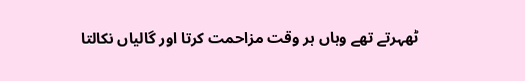ٹھہرتے تھے وہاں ہر وقت مزاحمت کرتا اور گالیاں نکالتا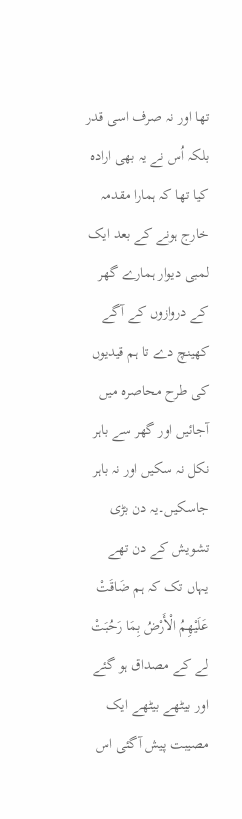تھا اور نہ صرف اسی قدر بلکہ اُس نے یہ بھی ارادہ کیا تھا کہ ہمارا مقدمہ خارج ہونے کے بعد ایک لمبی دیوار ہمارے گھر کے دروازوں کے آگے کھینچ دے تا ہم قیدیوں کی طرح محاصرہ میں آجائیں اور گھر سے باہر نکل نہ سکیں اور نہ باہر جاسکیں۔یہ دن بڑی تشویش کے دن تھے یہاں تک کہ ہم ضَاقَتْ عَلَيْهِمُ الْأَرْضُ بِمَا رَحُبَتْ لے کے مصداق ہو گئے اور بیٹھے بیٹھے ایک مصیبت پیش آگئی اس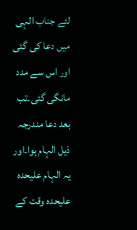لئے جناب الہی میں دعا کی گئی اور اس سے مدد مانگی گئی۔تب بعد دعا مندرجہ ذیل الہام ہوا۔اور یہ الہام علیحدہ علیحدہ وقت کے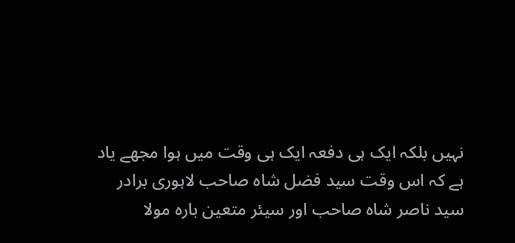نہیں بلکہ ایک ہی دفعہ ایک ہی وقت میں ہوا مجھے یاد ہے کہ اس وقت سید فضل شاہ صاحب لاہوری برادر سید ناصر شاہ صاحب اور سیئر متعین بارہ مولا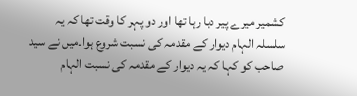کشمیر میرے پیر دبا رہا تھا اور دو پہر کا وقت تھا کہ یہ سلسلہ الہام دیوار کے مقدمہ کی نسبت شروع ہوا۔میں نے سید صاحب کو کہا کہ یہ دیوار کے مقدمہ کی نسبت الہام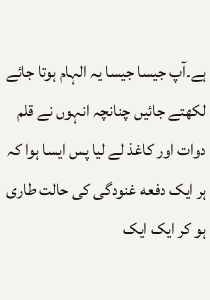ہے۔آپ جیسا جیسا یہ الہام ہوتا جائے لکھتے جائیں چنانچہ انہوں نے قلم دوات اور کاغذ لے لیا پس ایسا ہوا کہ ہر ایک دفعه غنودگی کی حالت طاری ہو کر ایک ایک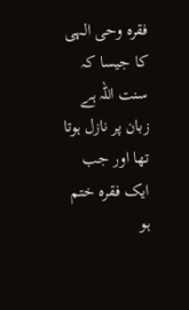فقرہ وحی الہی کا جیسا کہ سنت اللہ ہے زبان پر نازل ہوتا تھا اور جب ایک فقرہ ختم ہو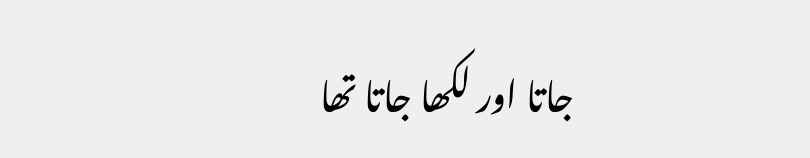جاتا اور لکھا جاتا تھا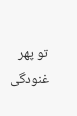تو پھر غنودگی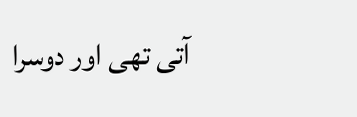آتی تھی اور دوسرا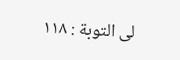لى التوبة : ١١٨